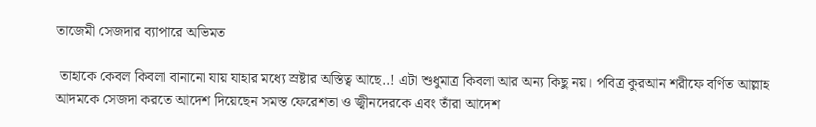তাজেমী সেজদার ব্যাপারে অভিমত

 তাহাকে কেবল কিবলা বানানো যায় যাহার মধ্যে স্রষ্টার অস্তিত্ব আছে..! এটা শুধুমাত্র কিবলা আর অন্য কিছু নয়। পবিত্র কুরআন শরীফে বর্ণিত আল্লাহ আদমকে সেজদা করতে আদেশ দিয়েছেন সমস্ত ফেরেশতা ও জ্বীনদেরকে এবং তাঁরা আদেশ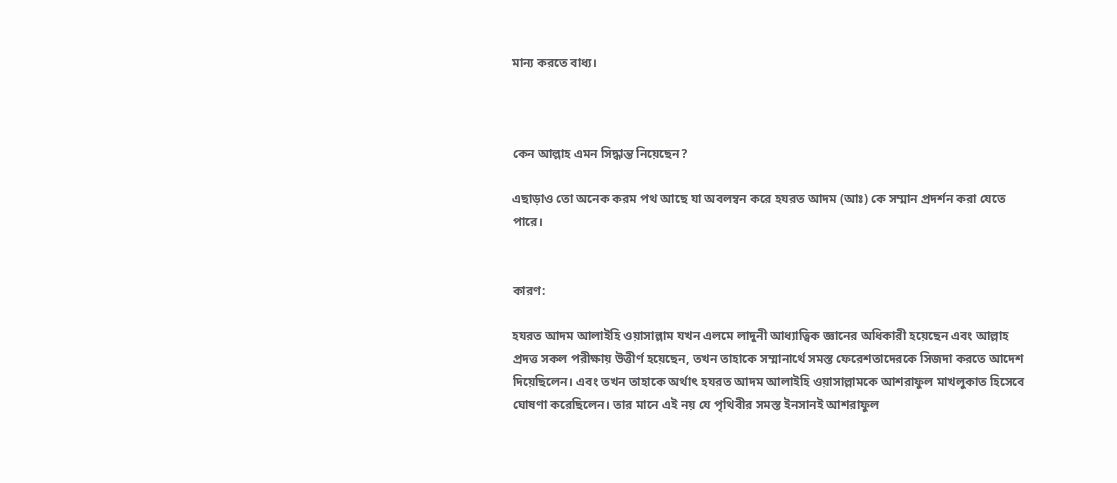মান্য করতে বাধ্য।



কেন আল্লাহ এমন সিদ্ধান্ত নিয়েছেন?

এছাড়াও তো অনেক করম পথ আছে যা অবলম্বন করে হযরত আদম (আঃ) কে সম্মান প্রদর্শন করা যেতে পারে।


কারণ:

হযরত আদম আলাইহি ওয়াসাল্লাম যখন এলমে লাদুনী আধ্যাত্বিক জ্ঞানের অধিকারী হয়েছেন এবং আল্লাহ প্রদত্ত সকল পরীক্ষায় উত্তীর্ণ হয়েছেন, তখন তাহাকে সম্মানার্থে সমস্ত ফেরেশতাদেরকে সিজদা করতে আদেশ দিয়েছিলেন। এবং তখন তাহাকে অর্থাৎ হযরত আদম আলাইহি ওয়াসাল্লামকে আশরাফুল মাখলুকাত হিসেবে ঘোষণা করেছিলেন। তার মানে এই নয় যে পৃথিবীর সমস্ত ইনসানই আশরাফুল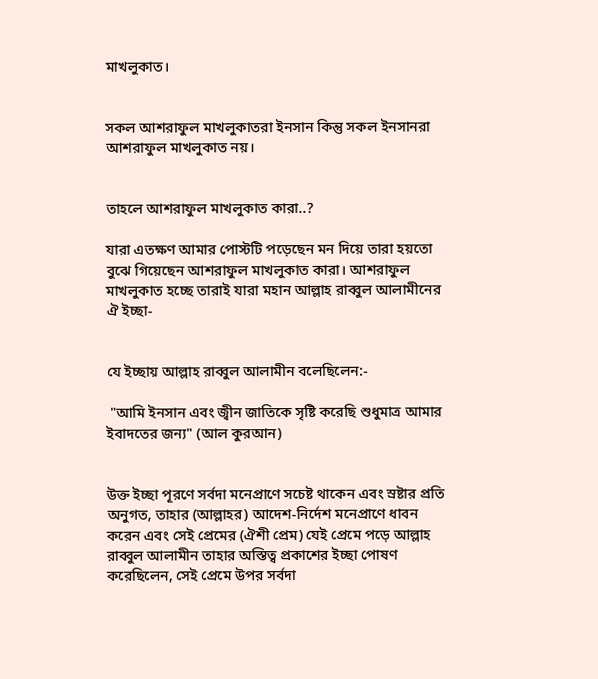মাখলুকাত।


সকল আশরাফুল মাখলুকাতরা ইনসান কিন্তু সকল ইনসানরা আশরাফুল মাখলুকাত নয়।


তাহলে আশরাফুল মাখলুকাত কারা..?

যারা এতক্ষণ আমার পোস্টটি পড়েছেন মন দিয়ে তারা হয়তো বুঝে গিয়েছেন আশরাফুল মাখলুকাত কারা। আশরাফুল মাখলুকাত হচ্ছে তারাই যারা মহান আল্লাহ রাব্বুল আলামীনের ঐ ইচ্ছা-


যে ইচ্ছায় আল্লাহ রাব্বুল আলামীন বলেছিলেন:-

 "আমি ইনসান এবং জ্বীন জাতিকে সৃষ্টি করেছি শুধুমাত্র আমার ইবাদতের জন্য" (আল কুরআন)


উক্ত ইচ্ছা পূরণে সর্বদা মনেপ্রাণে সচেষ্ট থাকেন এবং স্রষ্টার প্রতি অনুগত, তাহার (আল্লাহর) আদেশ-নির্দেশ মনেপ্রাণে ধাবন করেন এবং সেই প্রেমের (ঐশী প্রেম) যেই প্রেমে পড়ে আল্লাহ রাব্বুল আলামীন তাহার অস্তিত্ব প্রকাশের ইচ্ছা পোষণ করেছিলেন, সেই প্রেমে উপর সর্বদা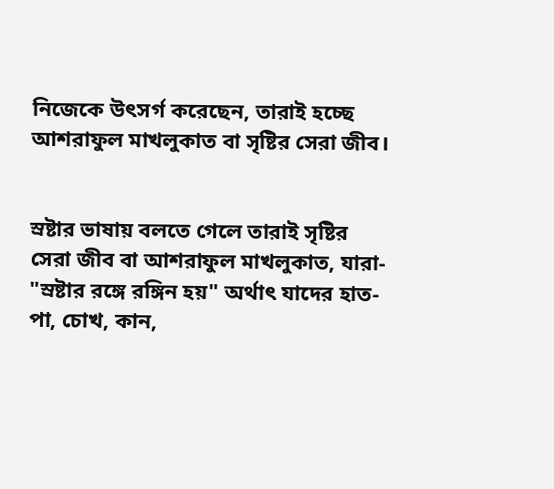নিজেকে উৎসর্গ করেছেন, তারাই হচ্ছে আশরাফুল মাখলুকাত বা সৃষ্টির সেরা জীব।


স্রষ্টার ভাষায় বলতে গেলে তারাই সৃষ্টির সেরা জীব বা আশরাফুল মাখলুকাত, যারা- "স্রষ্টার রঙ্গে রঙ্গিন হয়" অর্থাৎ যাদের হাত-পা, চোখ, কান,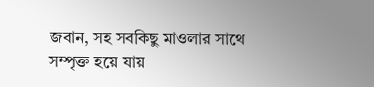জবান, সহ সবকিছু মাওলার সাথে সম্পৃক্ত হয়ে যায়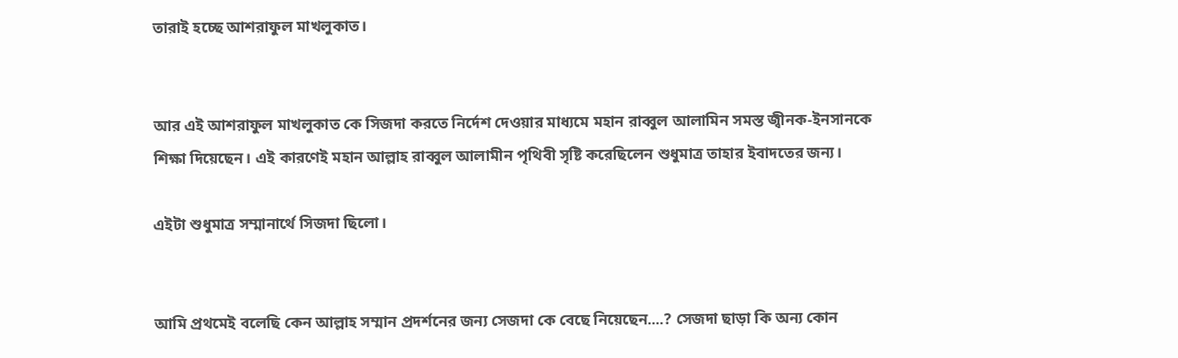তারাই হচ্ছে আশরাফুল মাখলুকাত।


আর এই আশরাফুল মাখলুকাত কে সিজদা করতে নির্দেশ দেওয়ার মাধ্যমে মহান রাব্বুল আলামিন সমস্ত জ্বীনক-ইনসানকে শিক্ষা দিয়েছেন। এই কারণেই মহান আল্লাহ রাব্বুল আলামীন পৃথিবী সৃষ্টি করেছিলেন শুধুমাত্র তাহার ইবাদতের জন্য।

এইটা শুধুমাত্র সম্মানার্থে সিজদা ছিলো।


আমি প্রথমেই বলেছি কেন আল্লাহ সম্মান প্রদর্শনের জন্য সেজদা কে বেছে নিয়েছেন....? সেজদা ছাড়া কি অন্য কোন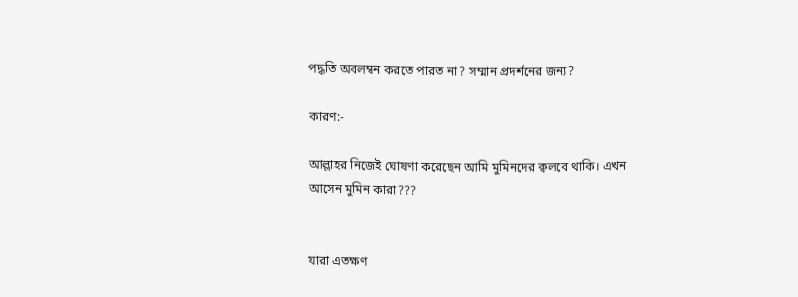পদ্ধতি অবলম্বন করতে পারত না? সম্মান প্রদর্শনের জন্য?

কারণ:-

আল্লাহর নিজেই ঘোষণা করেছেন আমি মুমিনদের ক্বলবে থাকি। এখন আসেন মুমিন কারা???


যারা এতক্ষণ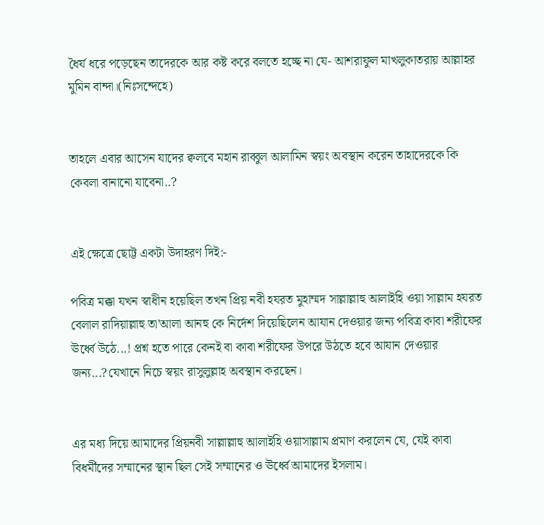ধৈর্য ধরে পড়েছেন তাদেরকে আর কষ্ট করে বলতে হচ্ছে না যে- আশরাফুল মাখলুকাতরায় আল্লাহর মুমিন বান্দা।(নিঃসন্দেহে)


তাহলে এবার আসেন যাদের ক্বলবে মহান রাব্বুল আলামিন স্বয়ং অবস্থান করেন তাহাদেরকে কি কেবলা বানানো যাবেনা..?


এই ক্ষেত্রে ছোট্ট একটা উদাহরণ দিই:-

পবিত্র মক্কা যখন স্বাধীন হয়েছিল তখন প্রিয় নবী হযরত মুহাম্মদ সাল্লাল্লাহু আলাইহি ওয়া সাল্লাম হযরত বেলাল রাদিয়াল্লাহু তা'আলা আনহু কে নির্দেশ দিয়েছিলেন আযান দেওয়ার জন্য পবিত্র কাবা শরীফের ঊর্ধ্বে উঠে...! প্রশ্ন হতে পারে কেনই বা কাবা শরীফের উপরে উঠতে হবে আযান দেওয়ার জন্য...?যেখানে নিচে স্বয়ং রাসুলুল্লাহ অবস্থান করছেন।


এর মধ্য দিয়ে আমাদের প্রিয়নবী সাল্লাল্লাহু আলাইহি ওয়াসাল্লাম প্রমাণ করলেন যে, যেই কাবা বিধর্মীদের সম্মানের স্থান ছিল সেই সম্মানের ও ঊর্ধ্বে আমাদের ইসলাম।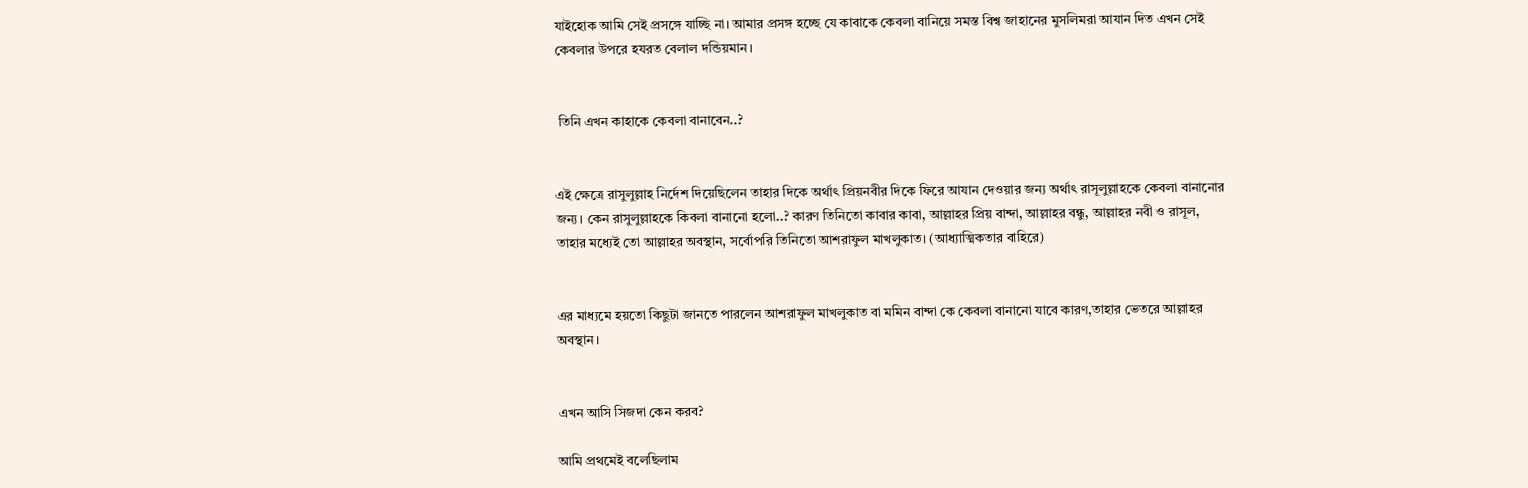যাইহোক আমি সেই প্রসঙ্গে যাচ্ছি না। আমার প্রসঙ্গ হচ্ছে যে কাবাকে কেবলা বানিয়ে সমস্ত বিশ্ব জাহানের মুসলিমরা আযান দিত এখন সেই কেবলার উপরে হযরত বেলাল দন্ডিয়মান।


 তিনি এখন কাহাকে কেবলা বানাবেন..?


এই ক্ষেত্রে রাসুলুল্লাহ নির্দেশ দিয়েছিলেন তাহার দিকে অর্থাৎ প্রিয়নবীর দিকে ফিরে আযান দেওয়ার জন্য অর্থাৎ রাসূলুল্লাহকে কেবলা বানানোর জন্য। কেন রাসুলুল্লাহকে কিবলা বানানো হলো..? কারণ তিনিতো কাবার কাবা, আল্লাহর প্রিয় বান্দা, আল্লাহর বন্ধু, আল্লাহর নবী ও রাসূল, তাহার মধ্যেই তো আল্লাহর অবস্থান, সর্বোপরি তিনিতো আশরাফুল মাখলুকাত। (আধ্যাত্মিকতার বাহিরে)


এর মাধ্যমে হয়তো কিছুটা জানতে পারলেন আশরাফুল মাখলুকাত বা মমিন বান্দা কে কেবলা বানানো যাবে কারণ,তাহার ভেতরে আল্লাহর অবস্থান।


এখন আসি সিজদা কেন করব?

আমি প্রথমেই বলেছিলাম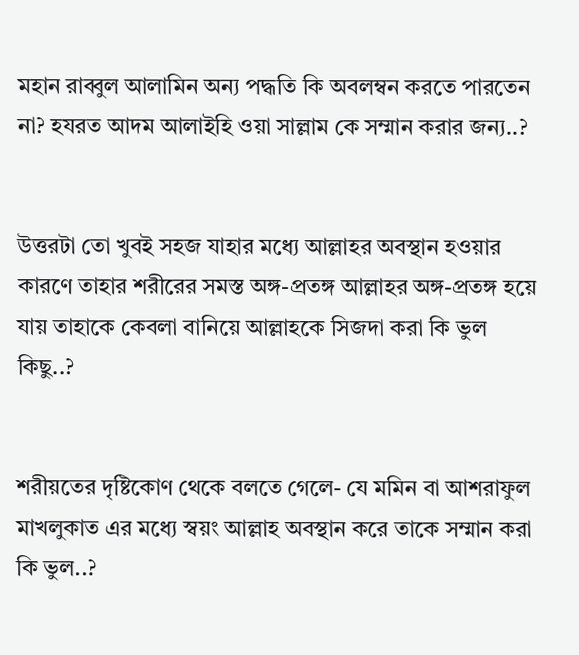মহান রাব্বুল আলামিন অন্য পদ্ধতি কি অবলম্বন করতে পারতেন না? হযরত আদম আলাইহি ওয়া সাল্লাম কে সম্মান করার জন্য..?


উত্তরটা তো খুবই সহজ যাহার মধ্যে আল্লাহর অবস্থান হওয়ার কারণে তাহার শরীরের সমস্ত অঙ্গ-প্রতঙ্গ আল্লাহর অঙ্গ-প্রতঙ্গ হয়ে যায় তাহাকে কেবলা বানিয়ে আল্লাহকে সিজদা করা কি ভুল কিছু..?


শরীয়তের দৃষ্টিকোণ থেকে বলতে গেলে- যে মমিন বা আশরাফুল মাখলুকাত এর মধ্যে স্বয়ং আল্লাহ অবস্থান করে তাকে সম্মান করা কি ভুল..?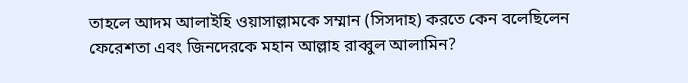তাহলে আদম আলাইহি ওয়াসাল্লামকে সম্মান (সিসদাহ) করতে কেন বলেছিলেন ফেরেশতা এবং জিনদেরকে মহান আল্লাহ রাব্বুল আলামিন?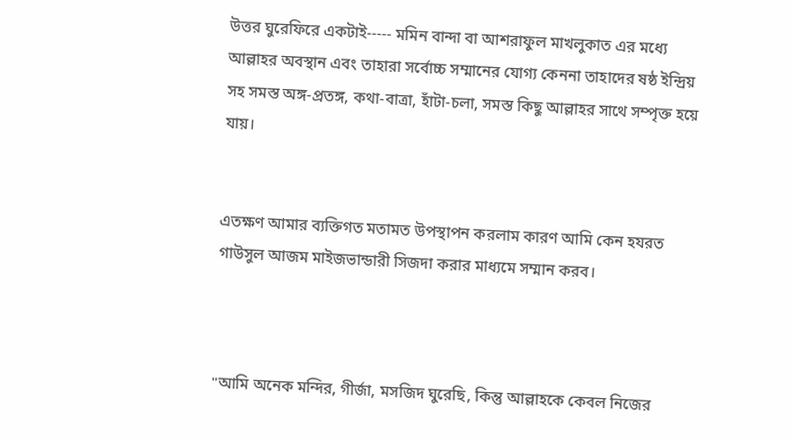উত্তর ঘুরেফিরে একটাই----- মমিন বান্দা বা আশরাফুল মাখলুকাত এর মধ্যে আল্লাহর অবস্থান এবং তাহারা সর্বোচ্চ সম্মানের যোগ্য কেননা তাহাদের ষষ্ঠ ইন্দ্রিয় সহ সমস্ত অঙ্গ-প্রতঙ্গ, কথা-বাত্রা, হাঁটা-চলা, সমস্ত কিছু আল্লাহর সাথে সম্পৃক্ত হয়ে যায়।


এতক্ষণ আমার ব্যক্তিগত মতামত উপস্থাপন করলাম কারণ আমি কেন হযরত গাউসুল আজম মাইজভান্ডারী সিজদা করার মাধ্যমে সম্মান করব।



"আমি অনেক মন্দির, গীর্জা, মসজিদ ঘুরেছি, কিন্তু আল্লাহকে কেবল নিজের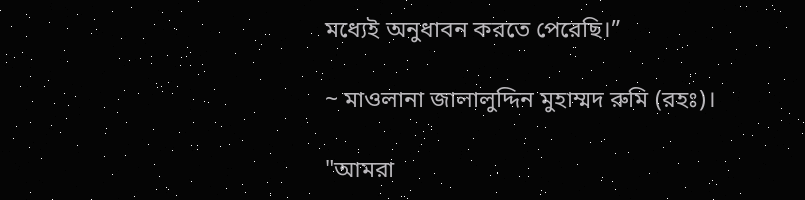মধ্যেই অনুধাবন করতে পেরেছি।”

~ মাওলানা জালালুদ্দিন মুহাম্মদ রুমি (রহঃ)।

"আমরা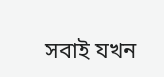সবাই যখন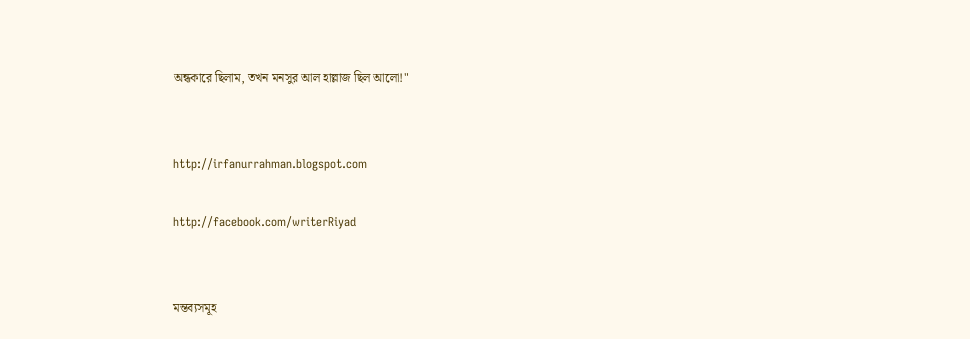অন্ধকারে ছিলাম, তখন মনসুর আল হাল্লাজ ছিল আলো!"


http://irfanurrahman.blogspot.com

http://facebook.com/writerRiyad


মন্তব্যসমূহ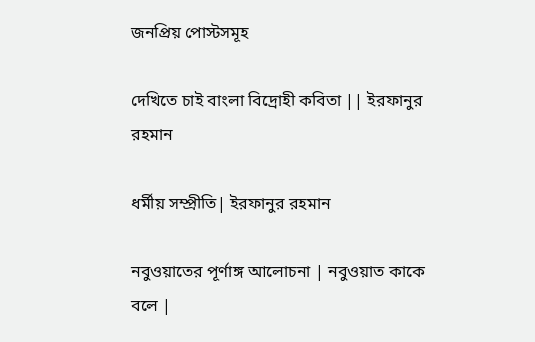জনপ্রিয় পোস্টসমূহ

দেখিতে চাই বাংলা বিদ্রোহী কবিতা || ইরফানুর রহমান

ধর্মীয় সম্প্রীতি| ইরফানুর রহমান

নবুওয়াতের পূর্ণাঙ্গ আলোচনা | নবুওয়াত কাকে বলে |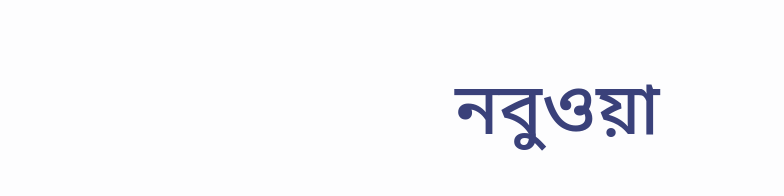নবুওয়া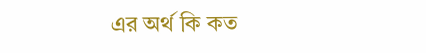এর অর্থ কি কত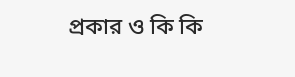প্রকার ও কি কি